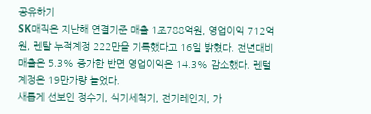공유하기
SK매직은 지난해 연결기준 매출 1조788억원, 영업이익 712억원, 렌탈 누적계정 222만을 기록했다고 16일 밝혔다. 전년대비 매출은 5.3% 증가한 반면 영업이익은 14.3% 감소했다. 렌털 계정은 19만가량 늘었다.
새롭게 선보인 정수기, 식기세척기, 전기레인지, 가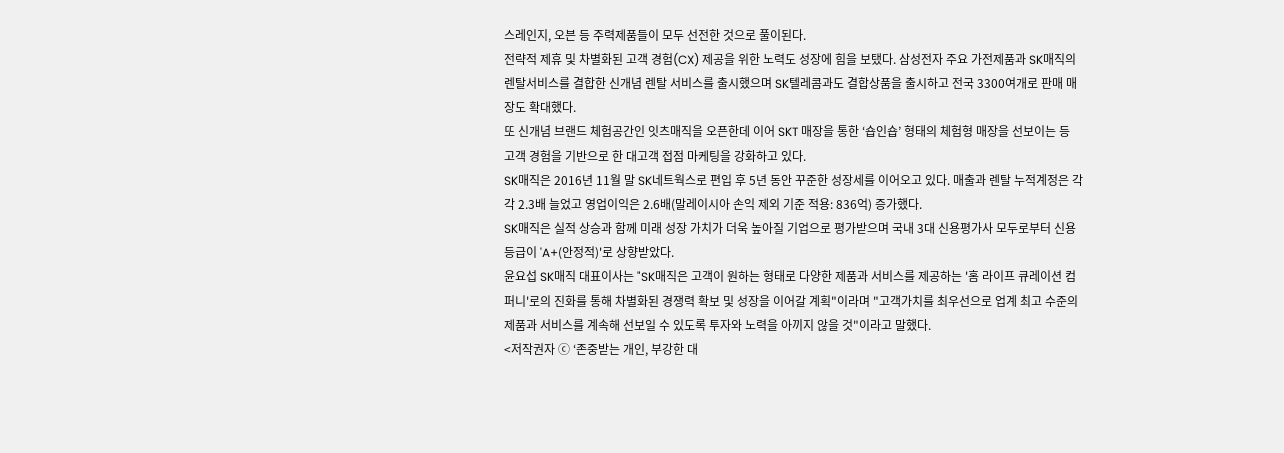스레인지, 오븐 등 주력제품들이 모두 선전한 것으로 풀이된다.
전략적 제휴 및 차별화된 고객 경험(CX) 제공을 위한 노력도 성장에 힘을 보탰다. 삼성전자 주요 가전제품과 SK매직의 렌탈서비스를 결합한 신개념 렌탈 서비스를 출시했으며 SK텔레콤과도 결합상품을 출시하고 전국 3300여개로 판매 매장도 확대했다.
또 신개념 브랜드 체험공간인 잇츠매직을 오픈한데 이어 SKT 매장을 통한 ‘숍인숍’ 형태의 체험형 매장을 선보이는 등 고객 경험을 기반으로 한 대고객 접점 마케팅을 강화하고 있다.
SK매직은 2016년 11월 말 SK네트웍스로 편입 후 5년 동안 꾸준한 성장세를 이어오고 있다. 매출과 렌탈 누적계정은 각각 2.3배 늘었고 영업이익은 2.6배(말레이시아 손익 제외 기준 적용: 836억) 증가했다.
SK매직은 실적 상승과 함께 미래 성장 가치가 더욱 높아질 기업으로 평가받으며 국내 3대 신용평가사 모두로부터 신용등급이 'A+(안정적)'로 상향받았다.
윤요섭 SK매직 대표이사는 "SK매직은 고객이 원하는 형태로 다양한 제품과 서비스를 제공하는 '홈 라이프 큐레이션 컴퍼니'로의 진화를 통해 차별화된 경쟁력 확보 및 성장을 이어갈 계획"이라며 "고객가치를 최우선으로 업계 최고 수준의 제품과 서비스를 계속해 선보일 수 있도록 투자와 노력을 아끼지 않을 것"이라고 말했다.
<저작권자 ⓒ ‘존중받는 개인, 부강한 대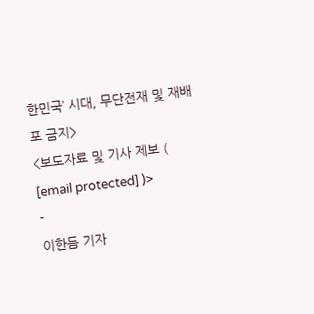한민국’ 시대, 무단전재 및 재배포 금지>
<보도자료 및 기사 제보 ( [email protected] )>
-
이한듬 기자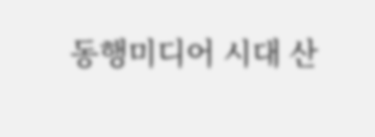동행미디어 시대 산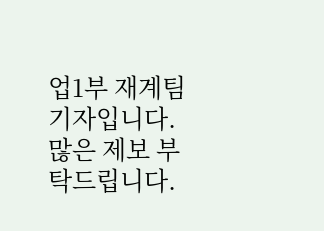업1부 재계팀 기자입니다. 많은 제보 부탁드립니다.